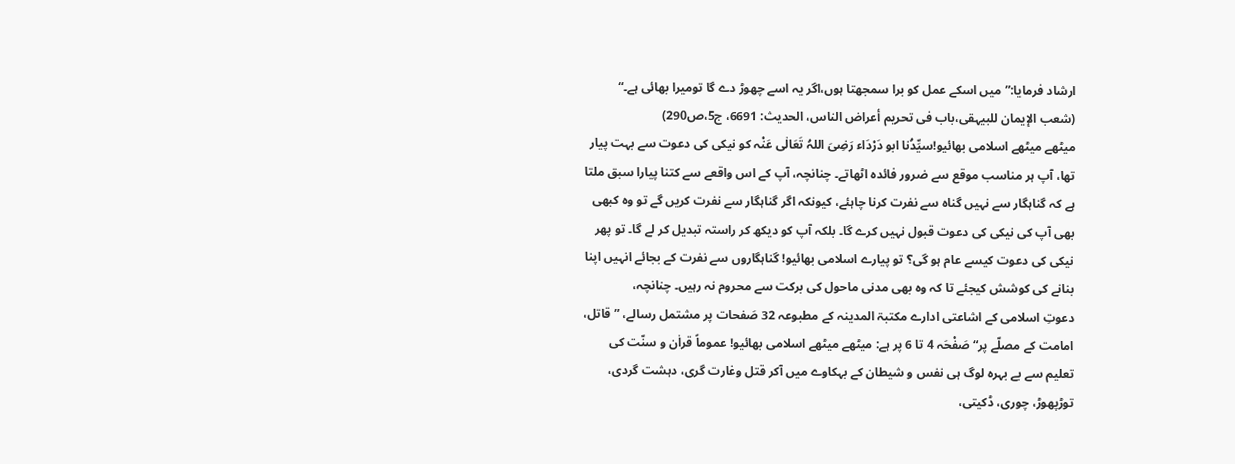ارشاد فرمایا:”میں اسکے عمل کو برا سمجھتا ہوں،اگر یہ اسے چھوڑ دے گا تومیرا بھائی ہے۔“
(شعب الإیمان للبیہقی،باب فی تحریم أعراض الناس، الحدیث: 6691، ج5،ص290)
میٹھے میٹھے اسلامی بھائیو!سیِّدُنا ابو دَرْدَاء رَضِیَ اللہُ تَعَالٰی عَنْہ کو نیکی کی دعوت سے بہت پیار تھا، آپ ہر مناسب موقع سے ضرور فائدہ اٹھاتے۔ چنانچہ، آپ کے اس واقعے سے کتنا پیارا سبق ملتا ہے کہ گناہگار سے نہیں گناہ سے نفرت کرنا چاہئے، کیونکہ اگر گناہگار سے نفرت کریں گے تو وہ کبھی بھی آپ کی نیکی کی دعوت قبول نہیں کرے گا۔ بلکہ آپ کو دیکھ کر راستہ تبدیل کر لے گا۔ تو پھر نیکی کی دعوت کیسے عام ہو گی؟ تو پیارے اسلامی بھائیو! گناہگاروں سے نفرت کے بجائے انہیں اپنا بنانے کی کوشش کیجئے تا کہ وہ بھی مدنی ماحول کی برکت سے محروم نہ رہیں۔ چنانچہ،
دعوتِ اسلامی کے اشاعتی ادارے مکتبۃ المدینہ کے مطبوعہ 32 صَفحات پر مشتمل رسالے، ”قاتل، امامت کے مصلّے پر“ صَفْحَہ 4 تا 6 پر ہے: میٹھے میٹھے اسلامی بھائیو! عموماً قراٰن و سنّت کی تعلیم سے بے بہرہ لوگ ہی نفس و شیطان کے بہکاوے میں آکر قتل وغارت گری، دہشت گردی، توڑپھوڑ، چوری، ڈکیتی،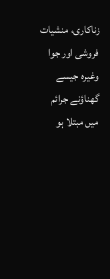زناکاری، منشیات فروشی اور جوا وغیرہ جیسے گھناؤنے جرائم میں مبتلا ہو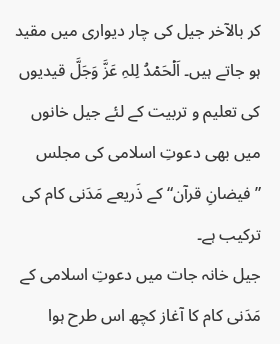کر بالآخر جیل کی چار دیواری میں مقید ہو جاتے ہیں۔ اَلۡحَمۡدُ لِلہِ عَزَّ وَجَلَّ قیدیوں کی تعلیم و تربیت کے لئے جیل خانوں میں بھی دعوتِ اسلامی کی مجلس ”فیضانِ قرآن“ کے ذَریعے مَدَنی کام کی ترکیب ہے۔
جیل خانہ جات میں دعوتِ اسلامی کے مَدَنی کام کا آغاز کچھ اس طرح ہوا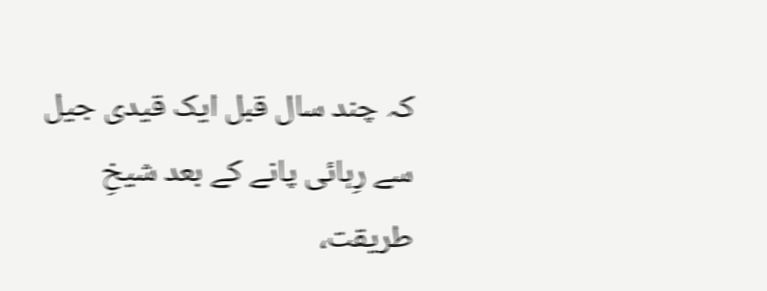کہ چند سال قبل ایک قیدی جیل سے رِہائی پانے کے بعد شیخِ طریقت،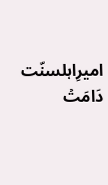امیرِاہلسنّت دَامَتۡ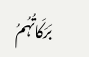بَرَکَاتُہُمُ